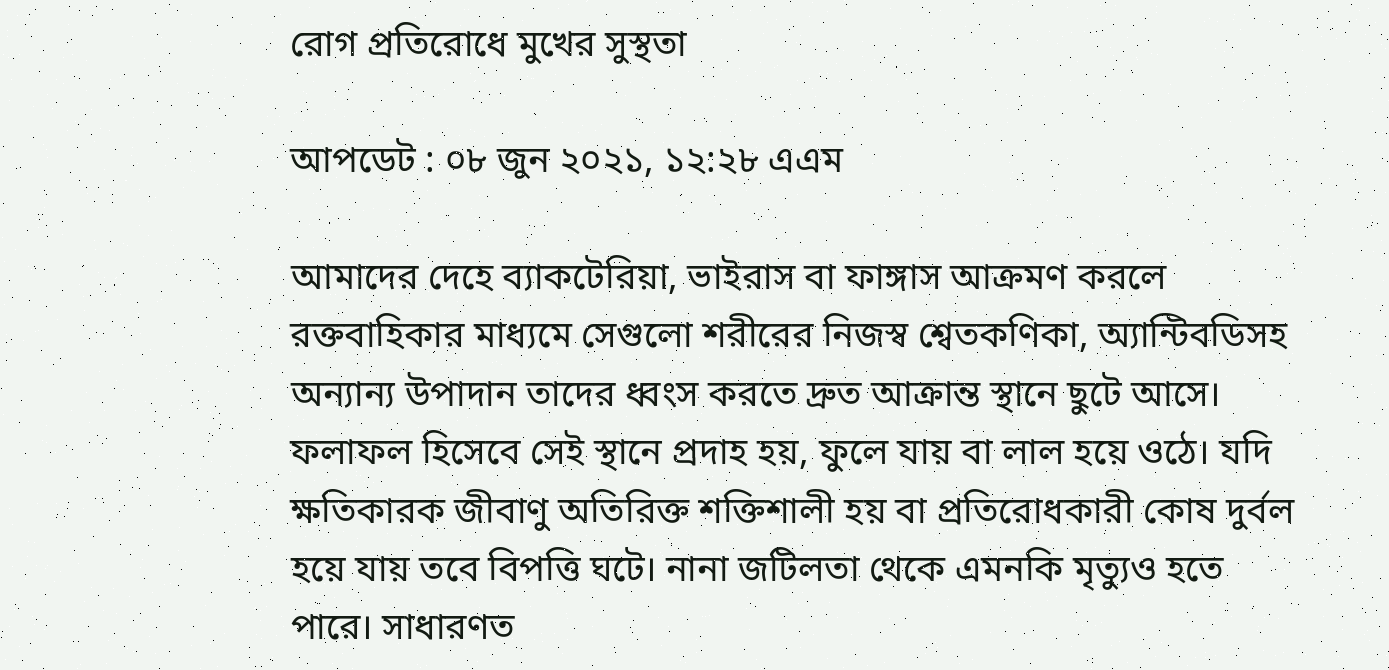রোগ প্রতিরোধে মুখের সুস্থতা

আপডেট : ০৮ জুন ২০২১, ১২:২৮ এএম

আমাদের দেহে ব্যাকটেরিয়া, ভাইরাস বা ফাঙ্গাস আক্রমণ করলে রক্তবাহিকার মাধ্যমে সেগুলো শরীরের নিজস্ব শ্বেতকণিকা, অ্যান্টিবডিসহ অন্যান্য উপাদান তাদের ধ্বংস করতে দ্রুত আক্রান্ত স্থানে ছুটে আসে। ফলাফল হিসেবে সেই স্থানে প্রদাহ হয়, ফুলে যায় বা লাল হয়ে ওঠে। যদি ক্ষতিকারক জীবাণু অতিরিক্ত শক্তিশালী হয় বা প্রতিরোধকারী কোষ দুর্বল হয়ে যায় তবে বিপত্তি ঘটে। নানা জটিলতা থেকে এমনকি মৃত্যুও হতে পারে। সাধারণত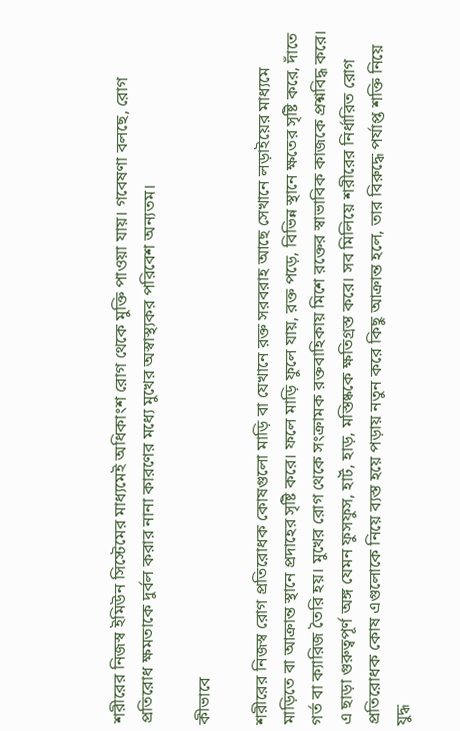শরীরের নিজস্ব ইমিউন সিস্টেমের মাধ্যমেই অধিকাংশ রোগ থেকে মুক্তি পাওয়া যায়। গবেষণা বলছে, রোগ প্রতিরোধ ক্ষমতাকে দুর্বল করার নানা কারণের মধ্যে মুখের অস্বাস্থ্যকর পরিবেশ অন্যতম।

কীভাবে

শরীরের নিজস্ব রোগ প্রতিরোধক কোষগুলো মাড়ি বা যেখানে রক্ত সরবরাহ আছে সেখানে লড়াইয়ের মাধ্যমে মাড়িতে বা আক্রান্ত স্থানে প্রদাহের সৃষ্টি করে। ফলে মাড়ি ফুলে যায়, রক্ত পড়ে, বিভিন্ন স্থানে ক্ষতের সৃষ্টি করে, দাঁতে গর্ত বা ক্যারিজ তৈরি হয়। মুখের রোগ থেকে সংক্রামক রক্তবাহিকায় মিশে রক্তের স্বাভাবিক কাজকে প্রশ্নবিদ্ধ করে। এ ছাড়া গুরুত্বপূর্ণ অঙ্গ যেমন ফুসফুস, হার্ট, হাড়, মস্তিষ্ককে ক্ষতিগ্রস্ত করে। সব মিলিয়ে শরীরের নির্ধারিত রোগ প্রতিরোধক কোষ এগুলোকে নিয়ে ব্যস্ত হয়ে পড়ায় নতুন করে কিছু আক্রান্ত হলে, তার বিরুদ্ধে পর্যাপ্ত শক্তি নিয়ে যুদ্ধ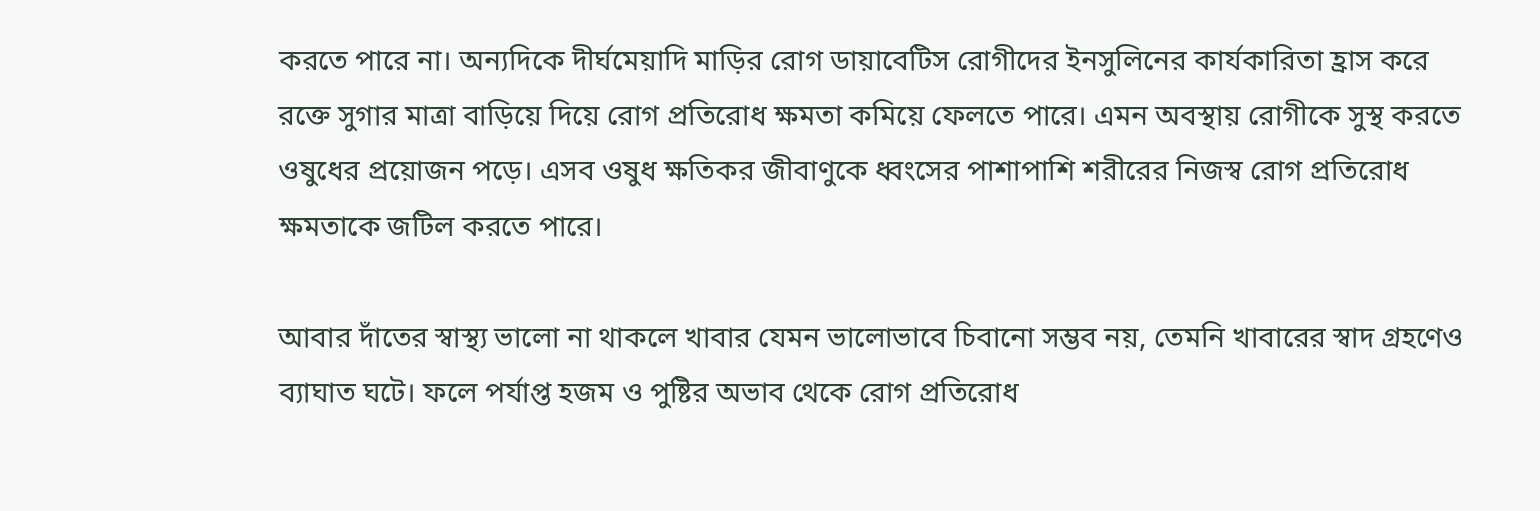করতে পারে না। অন্যদিকে দীর্ঘমেয়াদি মাড়ির রোগ ডায়াবেটিস রোগীদের ইনসুলিনের কার্যকারিতা হ্রাস করে রক্তে সুগার মাত্রা বাড়িয়ে দিয়ে রোগ প্রতিরোধ ক্ষমতা কমিয়ে ফেলতে পারে। এমন অবস্থায় রোগীকে সুস্থ করতে ওষুধের প্রয়োজন পড়ে। এসব ওষুধ ক্ষতিকর জীবাণুকে ধ্বংসের পাশাপাশি শরীরের নিজস্ব রোগ প্রতিরোধ ক্ষমতাকে জটিল করতে পারে।

আবার দাঁতের স্বাস্থ্য ভালো না থাকলে খাবার যেমন ভালোভাবে চিবানো সম্ভব নয়, তেমনি খাবারের স্বাদ গ্রহণেও ব্যাঘাত ঘটে। ফলে পর্যাপ্ত হজম ও পুষ্টির অভাব থেকে রোগ প্রতিরোধ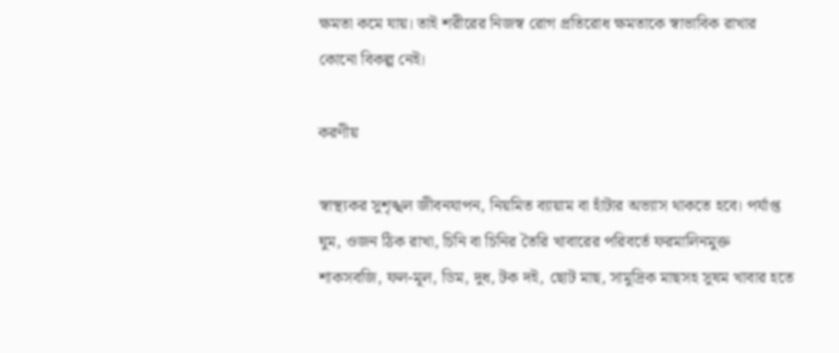ক্ষমতা কমে যায়। তাই শরীরের নিজস্ব রোগ প্রতিরোধ ক্ষমতাকে স্বাভাবিক রাখার কোনো বিকল্প নেই।

করণীয়

স্বাস্থ্যকর সুশৃঙ্খল জীবনযাপন, নিয়মিত ব্যায়াম বা হাঁটার অভ্যাস থাকতে হবে। পর্যাপ্ত ঘুম, ওজন ঠিক রাখা, চিনি বা চিনির তৈরি খাবারের পরিবর্তে ফরমালিনমুক্ত শাকসবজি, ফল-মূল, ডিম, দুধ, টক দই, ছোট মাছ, সামুদ্রিক মাছসহ সুষম খাবার হতে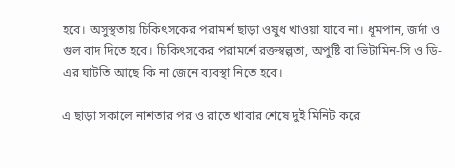হবে। অসুস্থতায় চিকিৎসকের পরামর্শ ছাড়া ওষুধ খাওয়া যাবে না। ধূমপান, জর্দা ও গুল বাদ দিতে হবে। চিকিৎসকের পরামর্শে রক্তস্বল্পতা, অপুষ্টি বা ভিটামিন-সি ও ডি-এর ঘাটতি আছে কি না জেনে ব্যবস্থা নিতে হবে।

এ ছাড়া সকালে নাশতার পর ও রাতে খাবার শেষে দুই মিনিট করে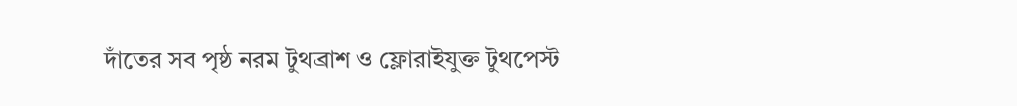দাঁতের সব পৃষ্ঠ নরম টুথব্রাশ ও ফ্লোরাইযুক্ত টুথপেস্ট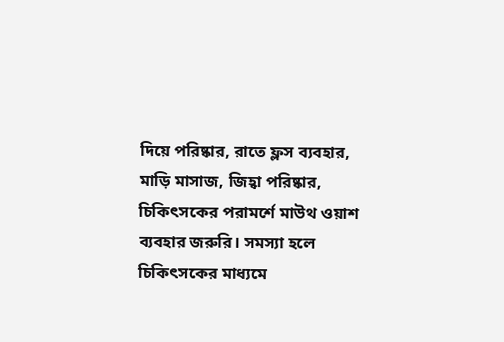দিয়ে পরিষ্কার, রাতে ফ্লস ব্যবহার, মাড়ি মাসাজ, জিহ্বা পরিষ্কার, চিকিৎসকের পরামর্শে মাউথ ওয়াশ ব্যবহার জরুরি। সমস্যা হলে চিকিৎসকের মাধ্যমে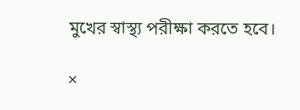মুখের স্বাস্থ্য পরীক্ষা করতে হবে।

×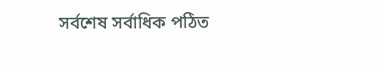সর্বশেষ সর্বাধিক পঠিত